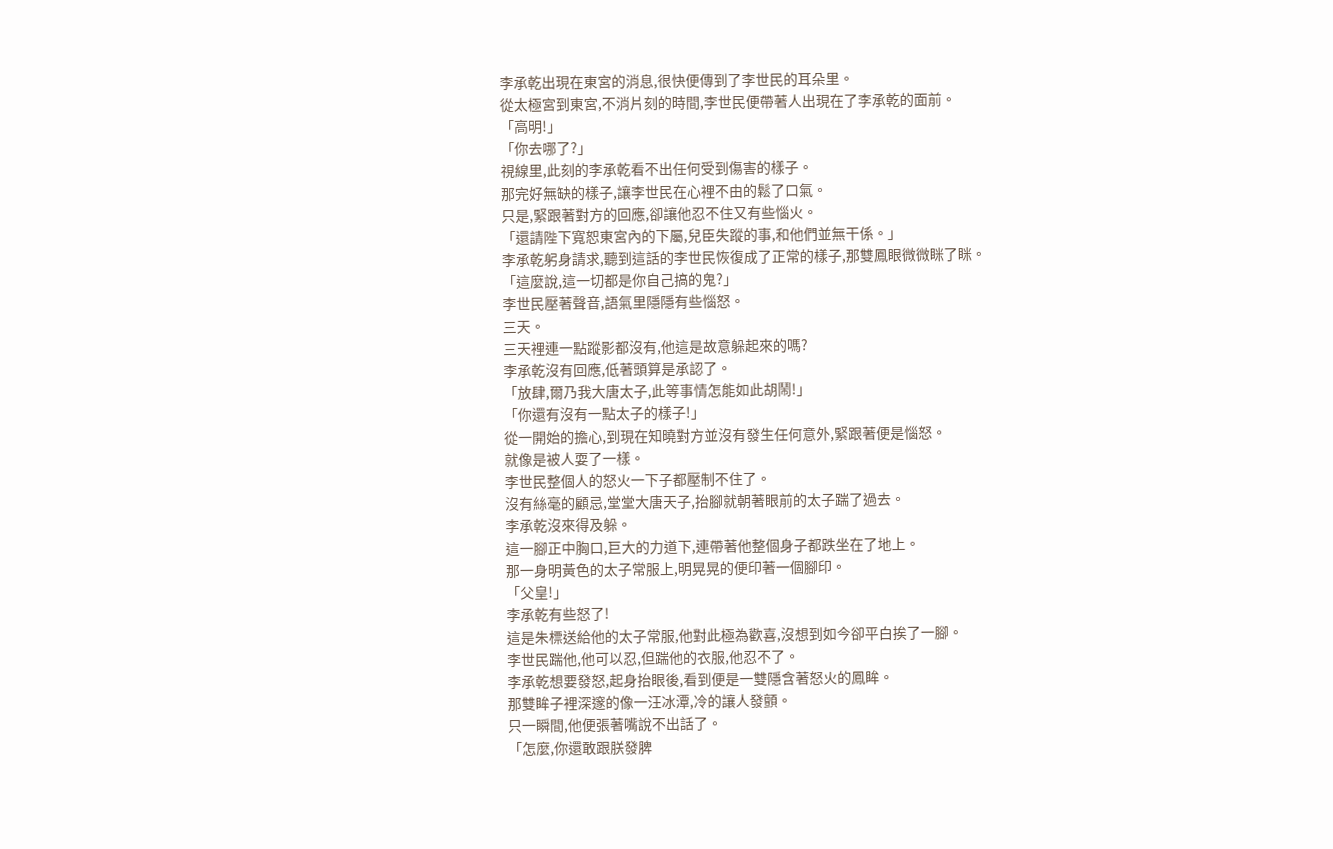李承乾出現在東宮的消息,很快便傳到了李世民的耳朵里。
從太極宮到東宮,不消片刻的時間,李世民便帶著人出現在了李承乾的面前。
「高明!」
「你去哪了?」
視線里,此刻的李承乾看不出任何受到傷害的樣子。
那完好無缺的樣子,讓李世民在心裡不由的鬆了口氣。
只是,緊跟著對方的回應,卻讓他忍不住又有些惱火。
「還請陛下寬恕東宮內的下屬,兒臣失蹤的事,和他們並無干係。」
李承乾躬身請求,聽到這話的李世民恢復成了正常的樣子,那雙鳳眼微微眯了眯。
「這麼說,這一切都是你自己搞的鬼?」
李世民壓著聲音,語氣里隱隱有些惱怒。
三天。
三天裡連一點蹤影都沒有,他這是故意躲起來的嗎?
李承乾沒有回應,低著頭算是承認了。
「放肆,爾乃我大唐太子,此等事情怎能如此胡鬧!」
「你還有沒有一點太子的樣子!」
從一開始的擔心,到現在知曉對方並沒有發生任何意外,緊跟著便是惱怒。
就像是被人耍了一樣。
李世民整個人的怒火一下子都壓制不住了。
沒有絲毫的顧忌,堂堂大唐天子,抬腳就朝著眼前的太子踹了過去。
李承乾沒來得及躲。
這一腳正中胸口,巨大的力道下,連帶著他整個身子都跌坐在了地上。
那一身明黃色的太子常服上,明晃晃的便印著一個腳印。
「父皇!」
李承乾有些怒了!
這是朱標送給他的太子常服,他對此極為歡喜,沒想到如今卻平白挨了一腳。
李世民踹他,他可以忍,但踹他的衣服,他忍不了。
李承乾想要發怒,起身抬眼後,看到便是一雙隱含著怒火的鳳眸。
那雙眸子裡深邃的像一汪冰潭,冷的讓人發顫。
只一瞬間,他便張著嘴說不出話了。
「怎麼,你還敢跟朕發脾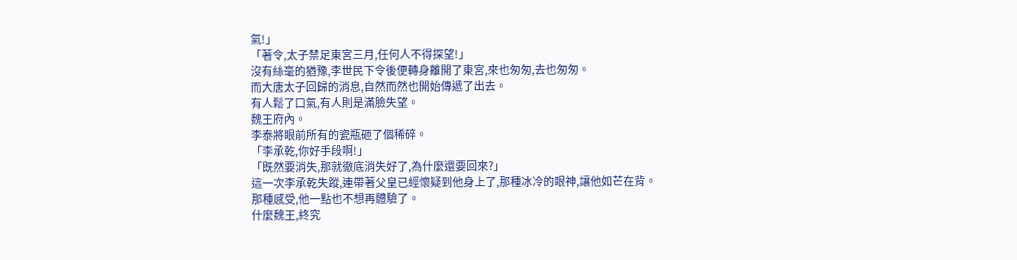氣!」
「著令,太子禁足東宮三月,任何人不得探望!」
沒有絲毫的猶豫,李世民下令後便轉身離開了東宮,來也匆匆,去也匆匆。
而大唐太子回歸的消息,自然而然也開始傳遞了出去。
有人鬆了口氣,有人則是滿臉失望。
魏王府內。
李泰將眼前所有的瓷瓶砸了個稀碎。
「李承乾,你好手段啊!」
「既然要消失,那就徹底消失好了,為什麼還要回來?」
這一次李承乾失蹤,連帶著父皇已經懷疑到他身上了,那種冰冷的眼神,讓他如芒在背。
那種感受,他一點也不想再體驗了。
什麼魏王,終究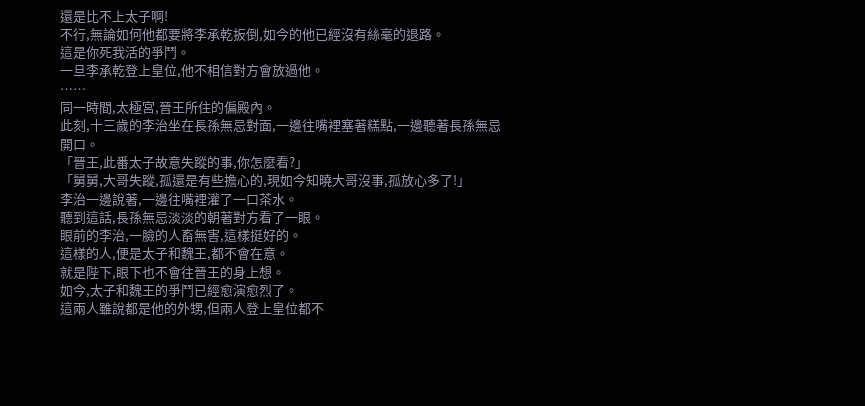還是比不上太子啊!
不行,無論如何他都要將李承乾扳倒,如今的他已經沒有絲毫的退路。
這是你死我活的爭鬥。
一旦李承乾登上皇位,他不相信對方會放過他。
……
同一時間,太極宮,晉王所住的偏殿內。
此刻,十三歲的李治坐在長孫無忌對面,一邊往嘴裡塞著糕點,一邊聽著長孫無忌開口。
「晉王,此番太子故意失蹤的事,你怎麼看?」
「舅舅,大哥失蹤,孤還是有些擔心的,現如今知曉大哥沒事,孤放心多了!」
李治一邊說著,一邊往嘴裡灌了一口茶水。
聽到這話,長孫無忌淡淡的朝著對方看了一眼。
眼前的李治,一臉的人畜無害,這樣挺好的。
這樣的人,便是太子和魏王,都不會在意。
就是陛下,眼下也不會往晉王的身上想。
如今,太子和魏王的爭鬥已經愈演愈烈了。
這兩人雖說都是他的外甥,但兩人登上皇位都不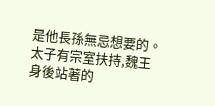是他長孫無忌想要的。
太子有宗室扶持,魏王身後站著的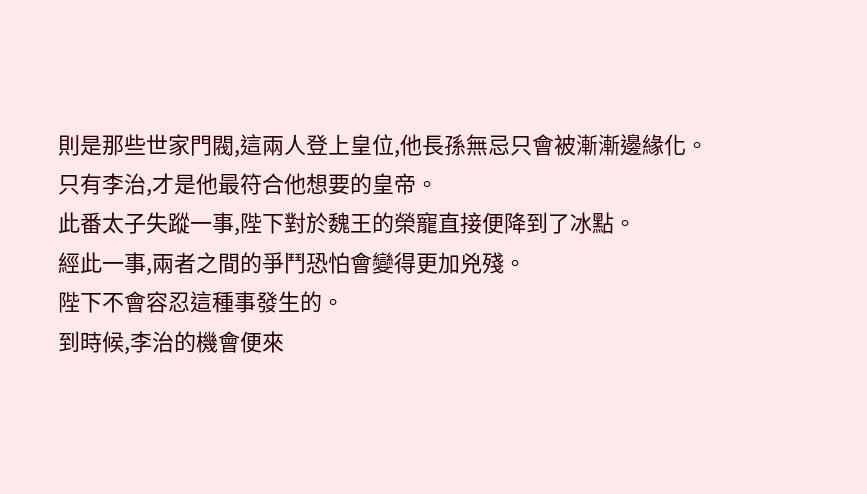則是那些世家門閥,這兩人登上皇位,他長孫無忌只會被漸漸邊緣化。
只有李治,才是他最符合他想要的皇帝。
此番太子失蹤一事,陛下對於魏王的榮寵直接便降到了冰點。
經此一事,兩者之間的爭鬥恐怕會變得更加兇殘。
陛下不會容忍這種事發生的。
到時候,李治的機會便來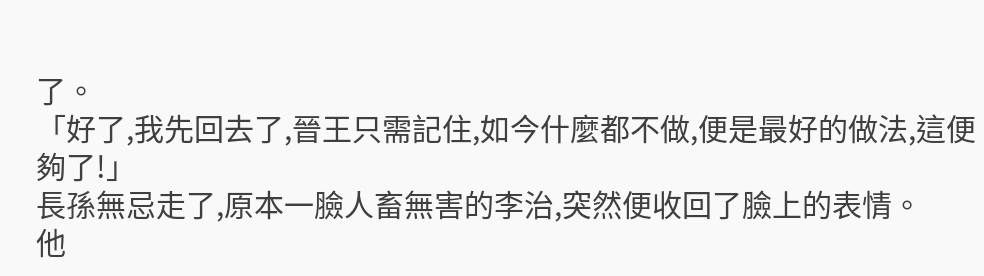了。
「好了,我先回去了,晉王只需記住,如今什麼都不做,便是最好的做法,這便夠了!」
長孫無忌走了,原本一臉人畜無害的李治,突然便收回了臉上的表情。
他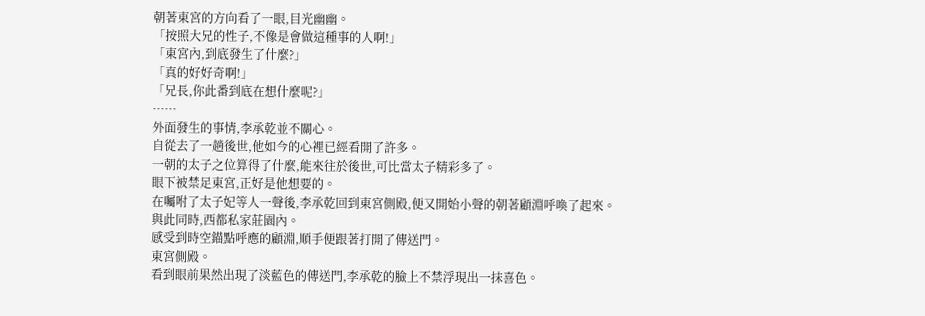朝著東宮的方向看了一眼,目光幽幽。
「按照大兄的性子,不像是會做這種事的人啊!」
「東宮內,到底發生了什麼?」
「真的好好奇啊!」
「兄長,你此番到底在想什麼呢?」
……
外面發生的事情,李承乾並不關心。
自從去了一趟後世,他如今的心裡已經看開了許多。
一朝的太子之位算得了什麼,能來往於後世,可比當太子精彩多了。
眼下被禁足東宮,正好是他想要的。
在囑咐了太子妃等人一聲後,李承乾回到東宮側殿,便又開始小聲的朝著顧淵呼喚了起來。
與此同時,西都私家莊園內。
感受到時空錨點呼應的顧淵,順手便跟著打開了傳送門。
東宮側殿。
看到眼前果然出現了淡藍色的傳送門,李承乾的臉上不禁浮現出一抹喜色。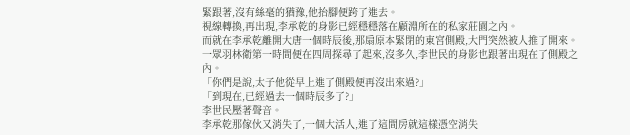緊跟著,沒有絲毫的猶豫,他抬腳便跨了進去。
視線轉換,再出現,李承乾的身影已經穩穩落在顧淵所在的私家莊園之內。
而就在李承乾離開大唐一個時辰後,那扇原本緊閉的東宮側殿,大門突然被人推了開來。
一眾羽林衛第一時間便在四周探尋了起來,沒多久,李世民的身影也跟著出現在了側殿之內。
「你們是說,太子他從早上進了側殿便再沒出來過?」
「到現在,已經過去一個時辰多了?」
李世民壓著聲音。
李承乾那傢伙又消失了,一個大活人,進了這間房就這樣憑空消失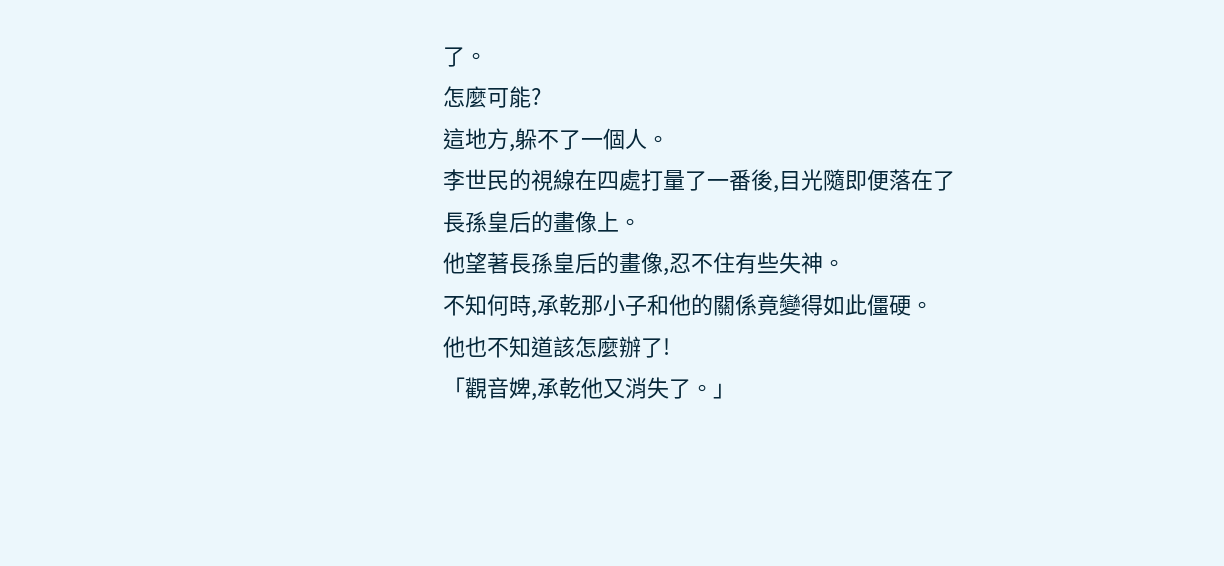了。
怎麼可能?
這地方,躲不了一個人。
李世民的視線在四處打量了一番後,目光隨即便落在了長孫皇后的畫像上。
他望著長孫皇后的畫像,忍不住有些失神。
不知何時,承乾那小子和他的關係竟變得如此僵硬。
他也不知道該怎麼辦了!
「觀音婢,承乾他又消失了。」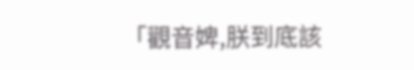「觀音婢,朕到底該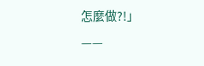怎麼做?!」
——